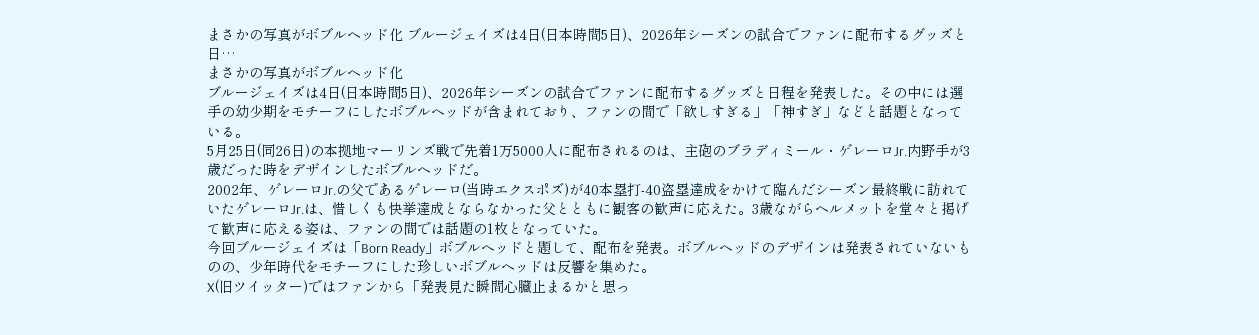まさかの写真がボブルヘッド化 ブルージェイズは4日(日本時間5日)、2026年シーズンの試合でファンに配布するグッズと日…
まさかの写真がボブルヘッド化
ブルージェイズは4日(日本時間5日)、2026年シーズンの試合でファンに配布するグッズと日程を発表した。その中には選手の幼少期をモチーフにしたボブルヘッドが含まれており、ファンの間で「欲しすぎる」「神すぎ」などと話題となっている。
5月25日(同26日)の本拠地マーリンズ戦で先着1万5000人に配布されるのは、主砲のブラディミール・ゲレーロJr.内野手が3歳だった時をデザインしたボブルヘッドだ。
2002年、ゲレーロJr.の父であるゲレーロ(当時エクスポズ)が40本塁打-40盗塁達成をかけて臨んだシーズン最終戦に訪れていたゲレーロJr.は、惜しくも快挙達成とならなかった父とともに観客の歓声に応えた。3歳ながらヘルメットを堂々と掲げて歓声に応える姿は、ファンの間では話題の1枚となっていた。
今回ブルージェイズは「Born Ready」ボブルヘッドと題して、配布を発表。ボブルヘッドのデザインは発表されていないものの、少年時代をモチーフにした珍しいボブルヘッドは反響を集めた。
X(旧ツイッター)ではファンから「発表見た瞬間心臓止まるかと思っ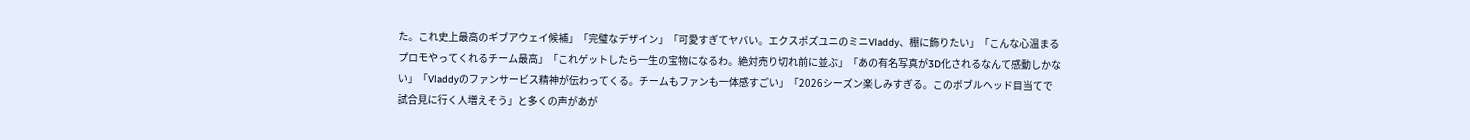た。これ史上最高のギブアウェイ候補」「完璧なデザイン」「可愛すぎてヤバい。エクスポズユニのミニVladdy、棚に飾りたい」「こんな心温まるプロモやってくれるチーム最高」「これゲットしたら一生の宝物になるわ。絶対売り切れ前に並ぶ」「あの有名写真が3D化されるなんて感動しかない」「Vladdyのファンサービス精神が伝わってくる。チームもファンも一体感すごい」「2026シーズン楽しみすぎる。このボブルヘッド目当てで試合見に行く人増えそう」と多くの声があが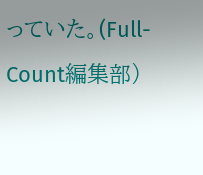っていた。(Full-Count編集部)